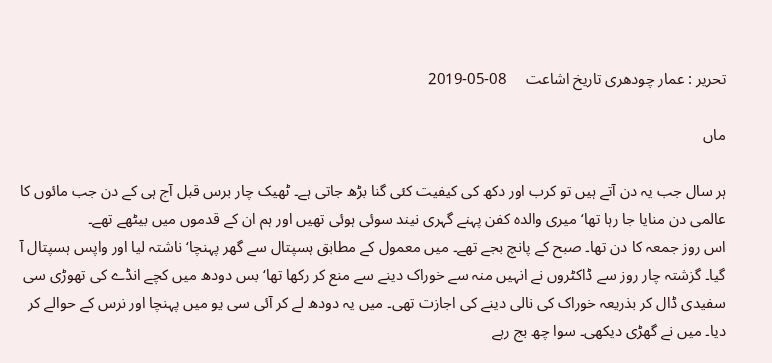تحریر : عمار چودھری تاریخ اشاعت     08-05-2019

ماں

ہر سال جب یہ دن آتے ہیں تو کرب اور دکھ کی کیفیت کئی گنا بڑھ جاتی ہے۔ ٹھیک چار برس قبل آج ہی کے دن جب مائوں کا عالمی دن منایا جا رہا تھا‘ میری والدہ کفن پہنے گہری نیند سوئی ہوئی تھیں اور ہم ان کے قدموں میں بیٹھے تھے۔
اس روز جمعہ کا دن تھا۔ صبح کے پانچ بجے تھے۔ میں معمول کے مطابق ہسپتال سے گھر پہنچا‘ ناشتہ لیا اور واپس ہسپتال آ گیا۔ گزشتہ چار روز سے ڈاکٹروں نے انہیں منہ سے خوراک دینے سے منع کر رکھا تھا‘ بس دودھ میں کچے انڈے کی تھوڑی سی سفیدی ڈال کر بذریعہ خوراک کی نالی دینے کی اجازت تھی۔ میں یہ دودھ لے کر آئی سی یو میں پہنچا اور نرس کے حوالے کر دیا۔ میں نے گھڑی دیکھی۔ سوا چھ بج رہے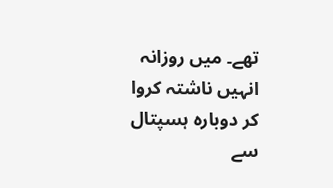تھے۔ میں روزانہ انہیں ناشتہ کروا کر دوبارہ ہسپتال سے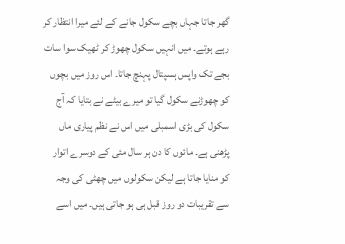گھر جاتا جہاں بچے سکول جانے کے لئے میرا انتظار کر رہے ہوتے۔ میں انہیں سکول چھوڑ کر ٹھیک سوا سات بجے تک واپس ہسپتال پہنچ جاتا۔ اس روز میں بچوں کو چھوڑنے سکول گیا تو میرے بیٹے نے بتایا کہ آج سکول کی بڑی اسمبلی میں اس نے نظم پیاری ماں پڑھنی ہے۔ مائوں کا دن ہر سال مئی کے دوسرے اتوار کو منایا جاتا ہے لیکن سکولوں میں چھٹی کی وجہ سے تقریبات دو روز قبل ہی ہو جاتی ہیں۔ میں اسے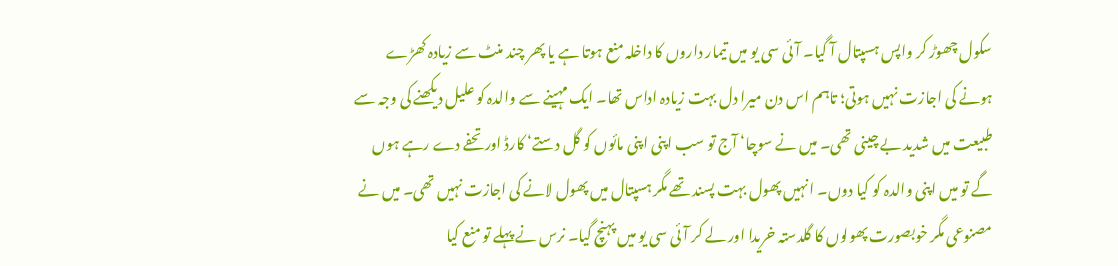سکول چھوڑ کر واپس ہسپتال آ گیا۔ آئی سی یو میں تیمار داروں کا داخلہ منع ہوتا ہے یا پھر چند منٹ سے زیادہ کھڑے ہونے کی اجازت نہیں ہوتی؛ تاہم اس دن میرا دل بہت زیادہ اداس تھا۔ ایک مہینے سے والدہ کو علیل دیکھنے کی وجہ سے طبیعت میں شدید بے چینی تھی۔ میں نے سوچا‘ آج تو سب اپنی اپنی مائوں کو گل دستے‘ کارڈ اور تحفے دے رہے ہوں گے تو میں اپنی والدہ کو کیا دوں۔ انہیں پھول بہت پسند تھے مگر ہسپتال میں پھول لانے کی اجازت نہیں تھی۔ میں نے مصنوعی مگر خوبصورت پھولوں کا گلدستہ خریدا اور لے کر آئی سی یو میں پہنچ گیا۔ نرس نے پہلے تو منع کیا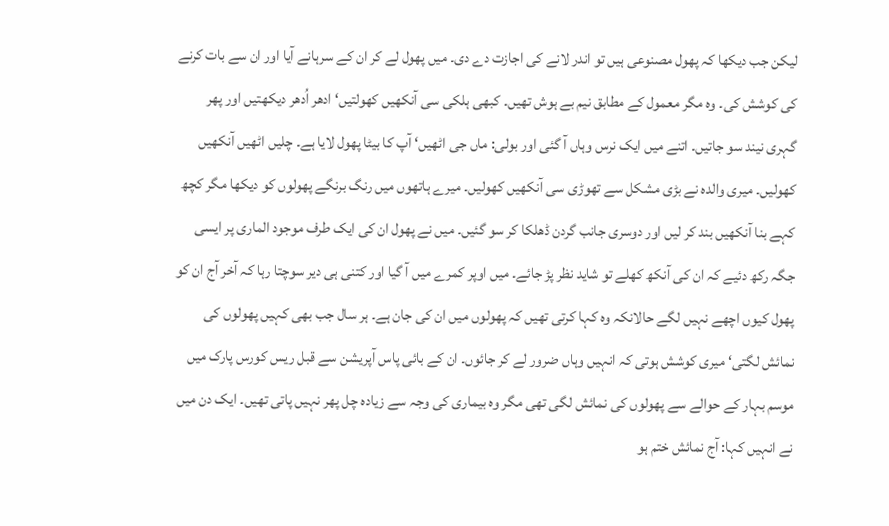لیکن جب دیکھا کہ پھول مصنوعی ہیں تو اندر لانے کی اجازت دے دی۔ میں پھول لے کر ان کے سرہانے آیا اور ان سے بات کرنے کی کوشش کی۔ وہ مگر معمول کے مطابق نیم بے ہوش تھیں۔ کبھی ہلکی سی آنکھیں کھولتیں‘ ادھر اُدھر دیکھتیں اور پھر گہری نیند سو جاتیں۔ اتنے میں ایک نرس وہاں آ گئی اور بولی: ماں جی اٹھیں‘ آپ کا بیٹا پھول لایا ہے۔ چلیں اٹھیں آنکھیں کھولیں۔ میری والدہ نے بڑی مشکل سے تھوڑی سی آنکھیں کھولیں۔ میرے ہاتھوں میں رنگ برنگے پھولوں کو دیکھا مگر کچھ کہے بنا آنکھیں بند کر لیں اور دوسری جانب گردن ڈھلکا کر سو گئیں۔ میں نے پھول ان کی ایک طرف موجود الماری پر ایسی جگہ رکھ دئیے کہ ان کی آنکھ کھلے تو شاید نظر پڑ جائے۔ میں اوپر کمرے میں آ گیا اور کتنی ہی دیر سوچتا رہا کہ آخر آج ان کو پھول کیوں اچھے نہیں لگے حالانکہ وہ کہا کرتی تھیں کہ پھولوں میں ان کی جان ہے۔ ہر سال جب بھی کہیں پھولوں کی نمائش لگتی‘ میری کوشش ہوتی کہ انہیں وہاں ضرور لے کر جائوں۔ ان کے بائی پاس آپریشن سے قبل ریس کورس پارک میں موسم بہار کے حوالے سے پھولوں کی نمائش لگی تھی مگر وہ بیماری کی وجہ سے زیادہ چل پھر نہیں پاتی تھیں۔ ایک دن میں نے انہیں کہا: آج نمائش ختم ہو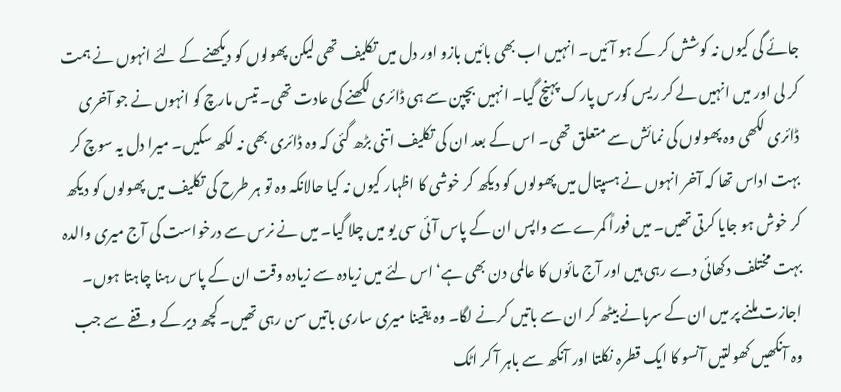جائے گی کیوں نہ کوشش کر کے ہو آئیں۔ انہیں اب بھی بائیں بازو اور دل میں تکلیف تھی لیکن پھولوں کو دیکھنے کے لئے انہوں نے ہمت کر لی اور میں انہیں لے کر ریس کورس پارک پہنچ گیا۔ انہیں بچپن سے ہی ڈائری لکھنے کی عادت تھی۔ تیس مارچ کو انہوں نے جو آخری ڈائری لکھی وہ پھولوں کی نمائش سے متعلق تھی۔ اس کے بعد ان کی تکلیف اتنی بڑھ گئی کہ وہ ڈائری بھی نہ لکھ سکیں۔ میرا دل یہ سوچ کر بہت اداس تھا کہ آخر انہوں نے ہسپتال میں پھولوں کو دیکھ کر خوشی کا اظہار کیوں نہ کیا حالانکہ وہ تو ہر طرح کی تکلیف میں پھولوں کو دیکھ کر خوش ہو جایا کرتی تھیں۔ میں فوراً کمرے سے واپس ان کے پاس آئی سی یو میں چلا گیا۔ میں نے نرس سے درخواست کی آج میری والدہ بہت مختلف دکھائی دے رہی ہیں اور آج مائوں کا عالمی دن بھی ہے‘ اس لئے میں زیادہ سے زیادہ وقت ان کے پاس رہنا چاہتا ہوں۔ اجازت ملنے پر میں ان کے سرہانے بیٹھ کر ان سے باتیں کرنے لگا۔ وہ یقینا میری ساری باتیں سن رہی تھیں۔ کچھ دیر کے وقفے سے جب وہ آنکھیں کھولتیں آنسو کا ایک قطرہ نکلتا اور آنکھ سے باہر آ کر اٹک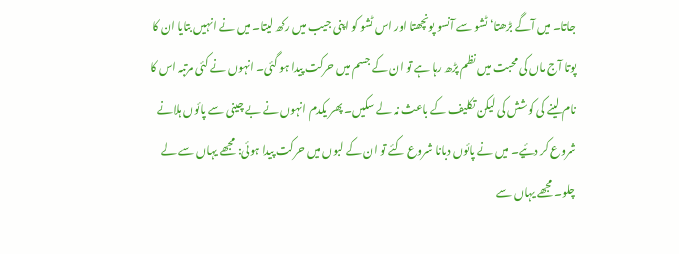جاتا۔ میں آگے بڑھتا‘ ٹشو سے آنسو پونچھتا اور اس ٹشو کو اپنی جیب میں رکھ لیتا۔ میں نے انہیں بتایا ان کا پوتا آج ماں کی محبت میں نظم پڑھ رہا ہے تو ان کے جسم میں حرکت پیدا ہو گئی۔ انہوں نے کئی مرتبہ اس کا نام لینے کی کوشش کی لیکن تکلیف کے باعث نہ لے سکیں۔ پھر یکدم انہوں نے بے چینی سے پائوں ہلانے شروع کر دئیے۔ میں نے پائوں دبانا شروع کئے تو ان کے لبوں میں حرکت پیدا ہوئی: مجھے یہاں سے لے چلو۔ مجھے یہاں سے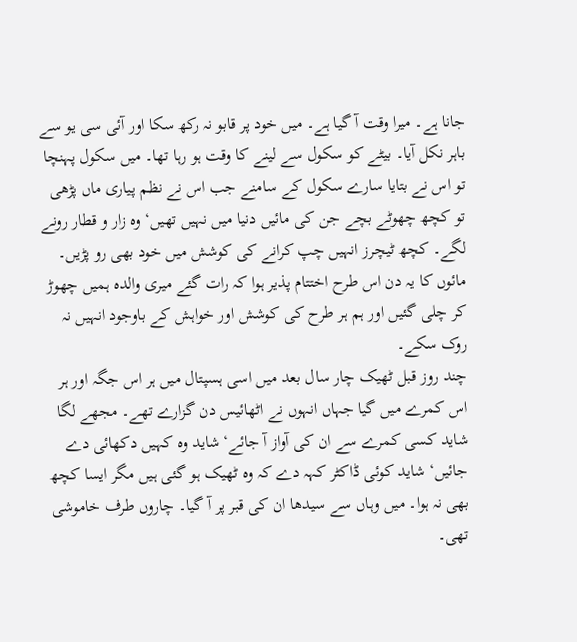جانا ہے۔ میرا وقت آ گیا ہے۔ میں خود پر قابو نہ رکھ سکا اور آئی سی یو سے باہر نکل آیا۔ بیٹے کو سکول سے لینے کا وقت ہو رہا تھا۔ میں سکول پہنچا تو اس نے بتایا سارے سکول کے سامنے جب اس نے نظم پیاری ماں پڑھی تو کچھ چھوٹے بچے جن کی مائیں دنیا میں نہیں تھیں‘ وہ زار و قطار رونے لگے۔ کچھ ٹیچرز انہیں چپ کرانے کی کوشش میں خود بھی رو پڑیں۔ مائوں کا یہ دن اس طرح اختتام پذیر ہوا کہ رات گئے میری والدہ ہمیں چھوڑ کر چلی گئیں اور ہم ہر طرح کی کوشش اور خواہش کے باوجود انہیں نہ روک سکے۔
چند روز قبل ٹھیک چار سال بعد میں اسی ہسپتال میں ہر اس جگہ اور ہر اس کمرے میں گیا جہاں انہوں نے اٹھائیس دن گزارے تھے۔ مجھے لگا شاید کسی کمرے سے ان کی آواز آ جائے‘ شاید وہ کہیں دکھائی دے جائیں‘ شاید کوئی ڈاکٹر کہہ دے کہ وہ ٹھیک ہو گئی ہیں مگر ایسا کچھ بھی نہ ہوا۔ میں وہاں سے سیدھا ان کی قبر پر آ گیا۔ چاروں طرف خاموشی تھی۔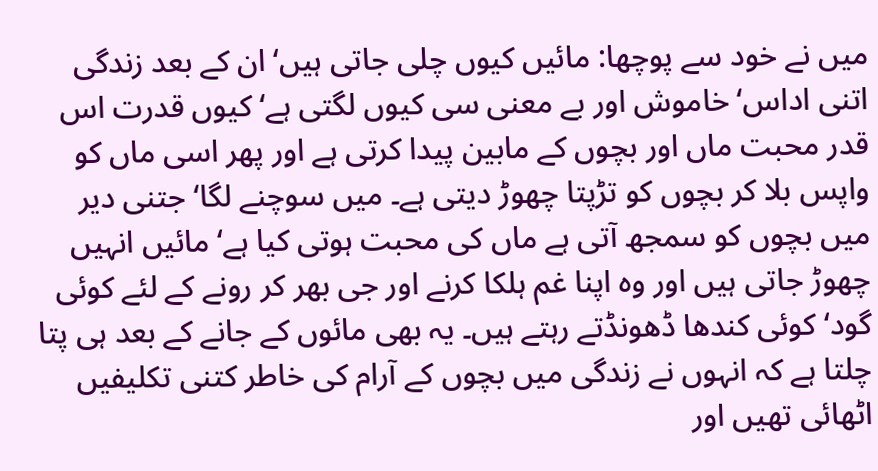میں نے خود سے پوچھا: مائیں کیوں چلی جاتی ہیں‘ ان کے بعد زندگی اتنی اداس‘ خاموش اور بے معنی سی کیوں لگتی ہے‘ کیوں قدرت اس قدر محبت ماں اور بچوں کے مابین پیدا کرتی ہے اور پھر اسی ماں کو واپس بلا کر بچوں کو تڑپتا چھوڑ دیتی ہے۔ میں سوچنے لگا‘ جتنی دیر میں بچوں کو سمجھ آتی ہے ماں کی محبت ہوتی کیا ہے‘ مائیں انہیں چھوڑ جاتی ہیں اور وہ اپنا غم ہلکا کرنے اور جی بھر کر رونے کے لئے کوئی گود‘ کوئی کندھا ڈھونڈتے رہتے ہیں۔ یہ بھی مائوں کے جانے کے بعد ہی پتا چلتا ہے کہ انہوں نے زندگی میں بچوں کے آرام کی خاطر کتنی تکلیفیں اٹھائی تھیں اور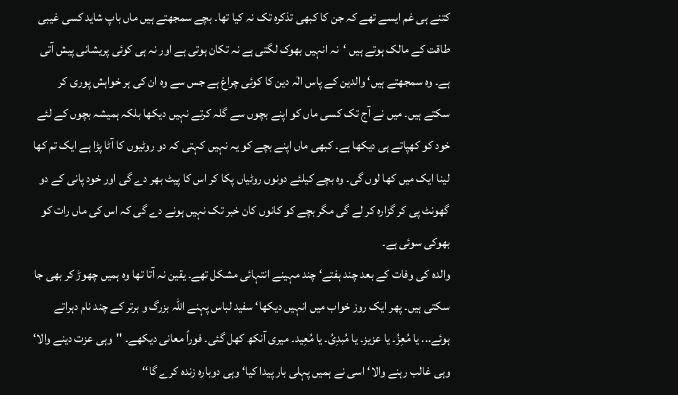کتنے ہی غم ایسے تھے کہ جن کا کبھی تذکرہ تک نہ کیا تھا۔ بچے سمجھتے ہیں ماں باپ شاید کسی غیبی طاقت کے مالک ہوتے ہیں ‘نہ انہیں بھوک لگتی ہے نہ تکان ہوتی ہے اور نہ ہی کوئی پریشانی پیش آتی ہے۔ وہ سمجھتے ہیں‘ والدین کے پاس الٰہ دین کا کوئی چراغ ہے جس سے وہ ان کی ہر خواہش پوری کر سکتے ہیں۔ میں نے آج تک کسی ماں کو اپنے بچوں سے گلہ کرتے نہیں دیکھا بلکہ ہمیشہ بچوں کے لئے خود کو کھپاتے ہی دیکھا ہے۔ کبھی ماں اپنے بچے کو یہ نہیں کہتی کہ دو روٹیوں کا آٹا پڑا ہے ایک تم کھا لینا ایک میں کھا لوں گی۔ وہ بچے کیلئے دونوں روٹیاں پکا کر اس کا پیٹ بھر دے گی اور خود پانی کے دو گھونٹ پی کر گزارہ کر لے گی مگر بچے کو کانوں کان خبر تک نہیں ہونے دے گی کہ اس کی ماں رات کو بھوکی سوئی ہے۔
والدہ کی وفات کے بعد چند ہفتے‘ چند مہینے انتہائی مشکل تھے۔ یقین نہ آتا تھا وہ ہمیں چھوڑ کر بھی جا سکتی ہیں۔ پھر ایک روز خواب میں انہیں دیکھا‘ سفید لباس پہنے اللہ بزرگ و برتر کے چند نام دہراتے ہوئے... یا مُعِزُ۔ یا عزیز۔ یا مُبدِیُ۔ یا مُعِید۔ میری آنکھ کھل گئی۔ فوراً معانی دیکھے۔ ''وہی عزت دینے والا‘ وہی غالب رہنے والا‘ اسی نے ہمیں پہلی بار پیدا کیا‘ وہی دوبارہ زندہ کرے گا‘‘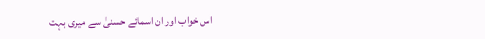اس خواب اور ان اسمائے حسنیٰ سے میری بہت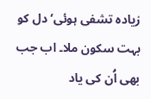زیادہ تشفی ہوئی‘ دل کو بہت سکون ملا۔ اب جب بھی اُن کی یاد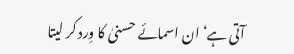آتی ہے‘ ان اسمائے حسنیٰ کا وِرد کر لیتا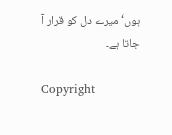ہوں‘ میرے دل کو قرار آ جاتا ہے۔

Copyright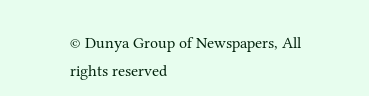© Dunya Group of Newspapers, All rights reserved